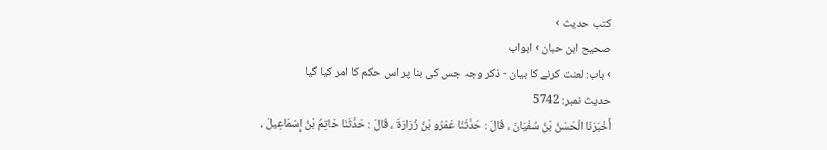کتب حدیث ›
صحیح ابن حبان › ابواب
› باب: لعنت کرنے کا بیان - ذکر وجہ جس کی بنا پر اس حکم کا امر کیا گیا
حدیث نمبر: 5742
أَخْبَرَنَا الْحَسَنُ بْنُ سُفْيَانَ ، قَالَ : حَدَّثَنَا عَمْرُو بْنُ زُرَارَةَ ، قَالَ : حَدَّثَنَا حَاتِمُ بْنُ إِسْمَاعِيلَ ،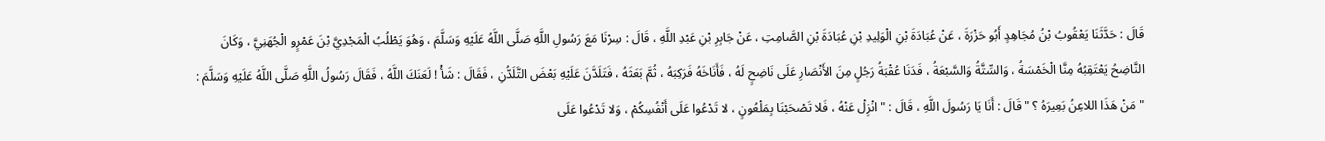قَالَ : حَدَّثَنَا يَعْقُوبُ بْنُ مُجَاهِدٍ أَبُو حَزْرَةَ ، عَنْ عُبَادَةَ بْنِ الْوَلِيدِ بْنِ عُبَادَةَ بْنِ الصَّامِتِ ، عَنْ جَابِرِ بْنِ عَبْدِ اللَّهِ ، قَالَ : سِرْنَا مَعَ رَسُولِ اللَّهِ صَلَّى اللَّهُ عَلَيْهِ وَسَلَّمَ ، وَهُوَ يَطْلُبُ الْمَجْدِيَّ بْنَ عَمْرٍو الْجُهَنِيَّ ، وَكَانَ النَّاضِحُ يَعْتَقِبُهُ مِنَّا الْخَمْسَةُ ، وَالسِّتَّةُ وَالسَّبْعَةُ ، فَدَنَا عُقْبَةُ رَجُلٍ مِنَ الأَنْصَارِ عَلَى نَاضِحٍ لَهُ ، فَأَنَاخَهُ فَرَكِبَهُ ، ثُمَّ بَعَثَهُ ، فَتَلَدَّنَ عَلَيْهِ بَعْضَ التَّلَدُّنِ ، فَقَالَ : شَأْ ! لَعَنَكَ اللَّهُ ، فَقَالَ رَسُولُ اللَّهِ صَلَّى اللَّهُ عَلَيْهِ وَسَلَّمَ : " مَنْ هَذَا اللاعِنُ بَعِيرَهُ ؟ " قَالَ : أَنَا يَا رَسُولَ اللَّهِ ، قَالَ : " انْزِلْ عَنْهُ ، فَلا تَصْحَبْنَا بِمَلْعُونٍ ، لا تَدْعُوا عَلَى أَنْفُسِكُمْ ، وَلا تَدْعُوا عَلَى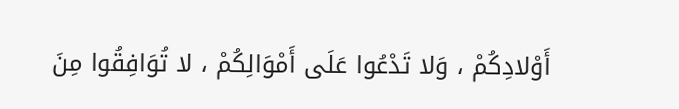أَوْلادِكُمْ ، وَلا تَدْعُوا عَلَى أَمْوَالِكُمْ ، لا تُوَافِقُوا مِنَ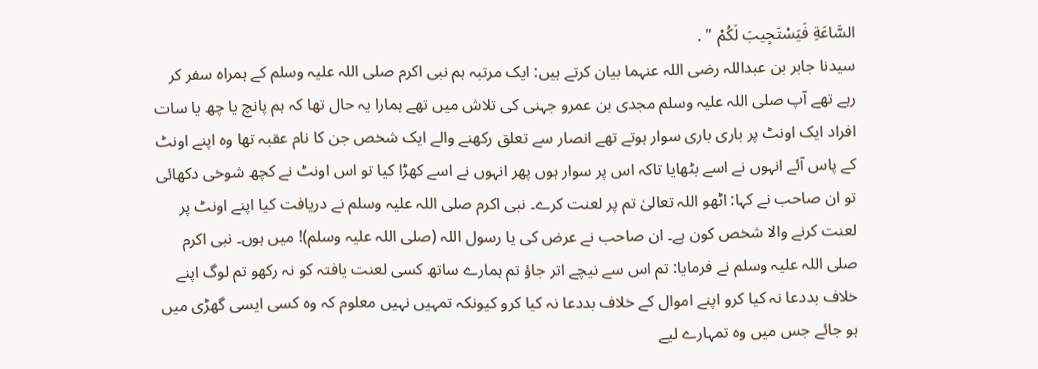السَّاعَةِ فَيَسْتَجِيبَ لَكُمْ " .
سیدنا جابر بن عبداللہ رضی اللہ عنہما بیان کرتے ہیں: ایک مرتبہ ہم نبی اکرم صلی اللہ علیہ وسلم کے ہمراہ سفر کر رہے تھے آپ صلی اللہ علیہ وسلم مجدی بن عمرو جہنی کی تلاش میں تھے ہمارا یہ حال تھا کہ ہم پانچ یا چھ یا سات افراد ایک اونٹ پر باری باری سوار ہوتے تھے انصار سے تعلق رکھنے والے ایک شخص جن کا نام عقبہ تھا وہ اپنے اونٹ کے پاس آئے انہوں نے اسے بٹھایا تاکہ اس پر سوار ہوں پھر انہوں نے اسے کھڑا کیا تو اس اونٹ نے کچھ شوخی دکھائی تو ان صاحب نے کہا: اٹھو اللہ تعالیٰ تم پر لعنت کرے۔ نبی اکرم صلی اللہ علیہ وسلم نے دریافت کیا اپنے اونٹ پر لعنت کرنے والا شخص کون ہے۔ ان صاحب نے عرض کی یا رسول اللہ (صلی اللہ علیہ وسلم)! میں ہوں۔ نبی اکرم صلی اللہ علیہ وسلم نے فرمایا: تم اس سے نیچے اتر جاؤ تم ہمارے ساتھ کسی لعنت یافتہ کو نہ رکھو تم لوگ اپنے خلاف بددعا نہ کیا کرو اپنے اموال کے خلاف بددعا نہ کیا کرو کیونکہ تمہیں نہیں معلوم کہ وہ کسی ایسی گھڑی میں ہو جائے جس میں وہ تمہارے لیے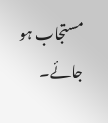مستجاب ہو جائے۔